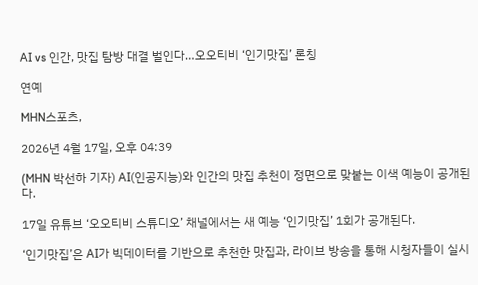AI vs 인간, 맛집 탐방 대결 벌인다…오오티비 ‘인기맛집’ 론칭

연예

MHN스포츠,

2026년 4월 17일, 오후 04:39

(MHN 박선하 기자) AI(인공지능)와 인간의 맛집 추천이 정면으로 맞붙는 이색 예능이 공개된다.

17일 유튜브 ‘오오티비 스튜디오’ 채널에서는 새 예능 ‘인기맛집’ 1회가 공개된다.

‘인기맛집’은 AI가 빅데이터를 기반으로 추천한 맛집과, 라이브 방송을 통해 시청자들이 실시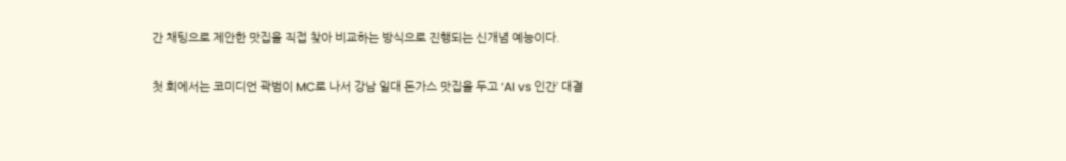간 채팅으로 제안한 맛집을 직접 찾아 비교하는 방식으로 진행되는 신개념 예능이다.

첫 회에서는 코미디언 곽범이 MC로 나서 강남 일대 돈가스 맛집을 두고 ‘AI vs 인간’ 대결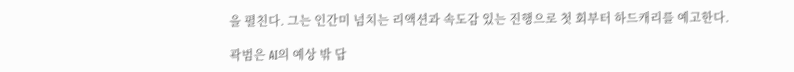을 펼친다. 그는 인간미 넘치는 리액션과 속도감 있는 진행으로 첫 회부터 하드캐리를 예고한다.

곽범은 AI의 예상 밖 답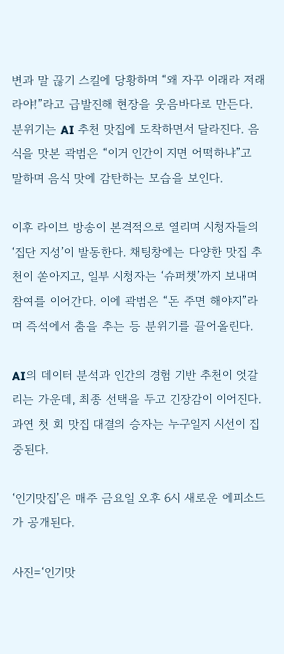변과 말 끊기 스킬에 당황하며 “왜 자꾸 이래라 저래라야!”라고 급발진해 현장을 웃음바다로 만든다. 분위기는 AI 추천 맛집에 도착하면서 달라진다. 음식을 맛본 곽범은 “이거 인간이 지면 어떡하냐”고 말하며 음식 맛에 감탄하는 모습을 보인다.

이후 라이브 방송이 본격적으로 열리며 시청자들의 ‘집단 지성’이 발동한다. 채팅창에는 다양한 맛집 추천이 쏟아지고, 일부 시청자는 ‘슈퍼챗’까지 보내며 참여를 이어간다. 이에 곽범은 “돈 주면 해야지”라며 즉석에서 춤을 추는 등 분위기를 끌어올린다.

AI의 데이터 분석과 인간의 경험 기반 추천이 엇갈리는 가운데, 최종 선택을 두고 긴장감이 이어진다. 과연 첫 회 맛집 대결의 승자는 누구일지 시선이 집중된다.

‘인기맛집’은 매주 금요일 오후 6시 새로운 에피소드가 공개된다.

사진=‘인기맛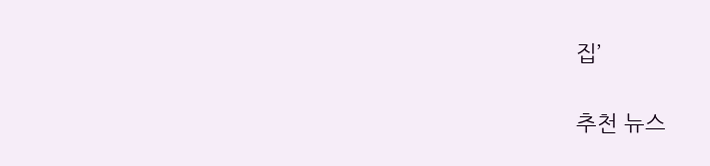집’

추천 뉴스